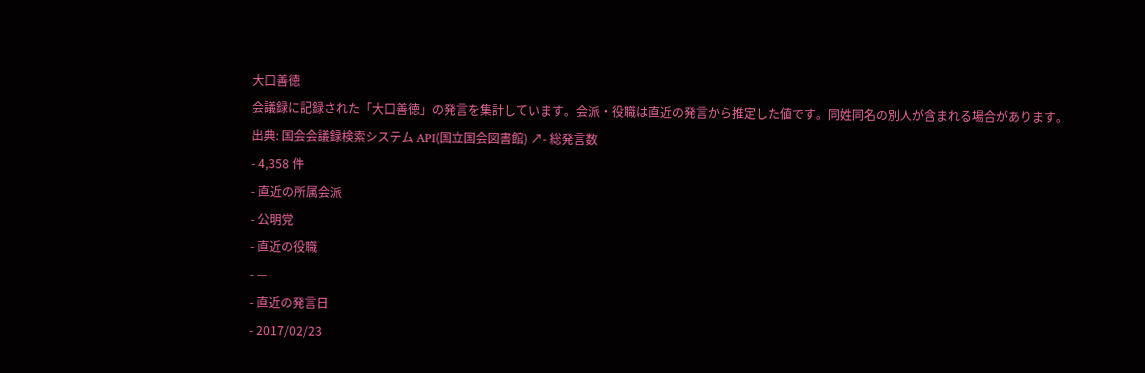大口善徳
会議録に記録された「大口善徳」の発言を集計しています。会派・役職は直近の発言から推定した値です。同姓同名の別人が含まれる場合があります。
出典: 国会会議録検索システム API(国立国会図書館) ↗- 総発言数
- 4,358 件
- 直近の所属会派
- 公明党
- 直近の役職
- —
- 直近の発言日
- 2017/02/23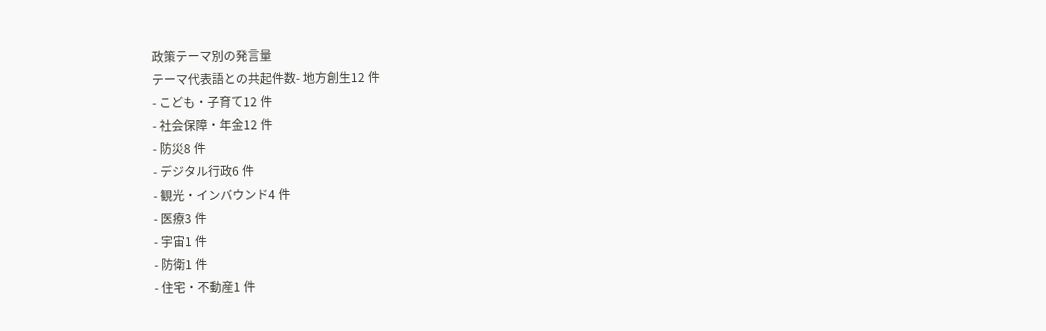政策テーマ別の発言量
テーマ代表語との共起件数- 地方創生12 件
- こども・子育て12 件
- 社会保障・年金12 件
- 防災8 件
- デジタル行政6 件
- 観光・インバウンド4 件
- 医療3 件
- 宇宙1 件
- 防衛1 件
- 住宅・不動産1 件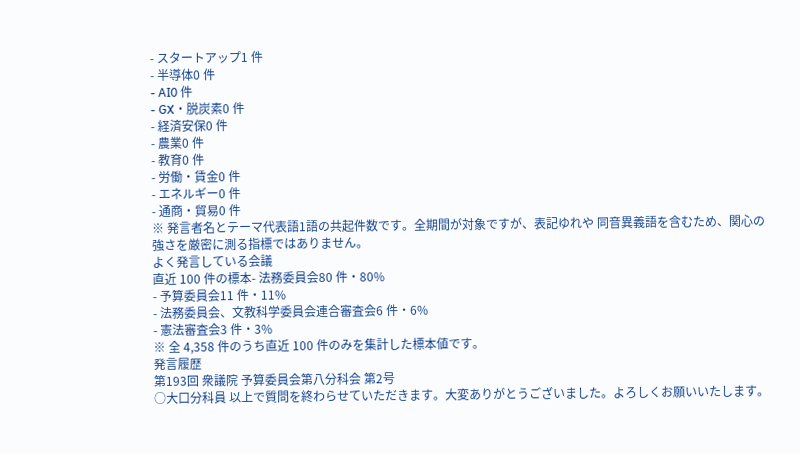- スタートアップ1 件
- 半導体0 件
- AI0 件
- GX・脱炭素0 件
- 経済安保0 件
- 農業0 件
- 教育0 件
- 労働・賃金0 件
- エネルギー0 件
- 通商・貿易0 件
※ 発言者名とテーマ代表語1語の共起件数です。全期間が対象ですが、表記ゆれや 同音異義語を含むため、関心の強さを厳密に測る指標ではありません。
よく発言している会議
直近 100 件の標本- 法務委員会80 件・80%
- 予算委員会11 件・11%
- 法務委員会、文教科学委員会連合審査会6 件・6%
- 憲法審査会3 件・3%
※ 全 4,358 件のうち直近 100 件のみを集計した標本値です。
発言履歴
第193回 衆議院 予算委員会第八分科会 第2号
○大口分科員 以上で質問を終わらせていただきます。大変ありがとうございました。よろしくお願いいたします。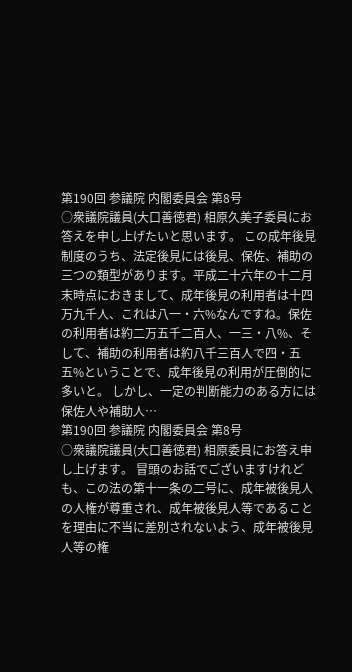第190回 参議院 内閣委員会 第8号
○衆議院議員(大口善徳君) 相原久美子委員にお答えを申し上げたいと思います。 この成年後見制度のうち、法定後見には後見、保佐、補助の三つの類型があります。平成二十六年の十二月末時点におきまして、成年後見の利用者は十四万九千人、これは八一・六%なんですね。保佐の利用者は約二万五千二百人、一三・八%、そして、補助の利用者は約八千三百人で四・五五%ということで、成年後見の利用が圧倒的に多いと。 しかし、一定の判断能力のある方には保佐人や補助人…
第190回 参議院 内閣委員会 第8号
○衆議院議員(大口善徳君) 相原委員にお答え申し上げます。 冒頭のお話でございますけれども、この法の第十一条の二号に、成年被後見人の人権が尊重され、成年被後見人等であることを理由に不当に差別されないよう、成年被後見人等の権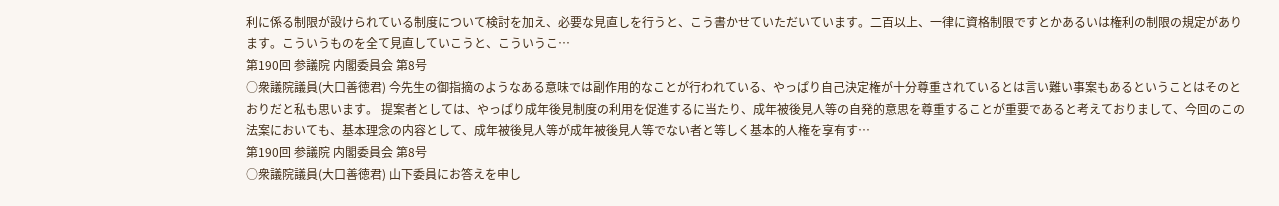利に係る制限が設けられている制度について検討を加え、必要な見直しを行うと、こう書かせていただいています。二百以上、一律に資格制限ですとかあるいは権利の制限の規定があります。こういうものを全て見直していこうと、こういうこ…
第190回 参議院 内閣委員会 第8号
○衆議院議員(大口善徳君) 今先生の御指摘のようなある意味では副作用的なことが行われている、やっぱり自己決定権が十分尊重されているとは言い難い事案もあるということはそのとおりだと私も思います。 提案者としては、やっぱり成年後見制度の利用を促進するに当たり、成年被後見人等の自発的意思を尊重することが重要であると考えておりまして、今回のこの法案においても、基本理念の内容として、成年被後見人等が成年被後見人等でない者と等しく基本的人権を享有す…
第190回 参議院 内閣委員会 第8号
○衆議院議員(大口善徳君) 山下委員にお答えを申し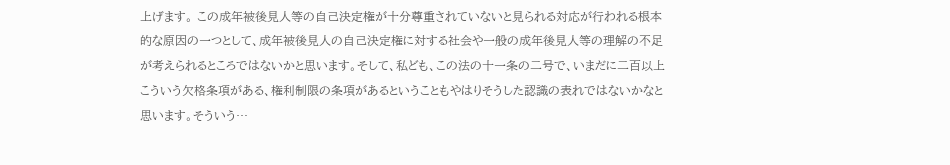上げます。 この成年被後見人等の自己決定権が十分尊重されていないと見られる対応が行われる根本的な原因の一つとして、成年被後見人の自己決定権に対する社会や一般の成年後見人等の理解の不足が考えられるところではないかと思います。そして、私ども、この法の十一条の二号で、いまだに二百以上こういう欠格条項がある、権利制限の条項があるということもやはりそうした認識の表れではないかなと思います。そういう…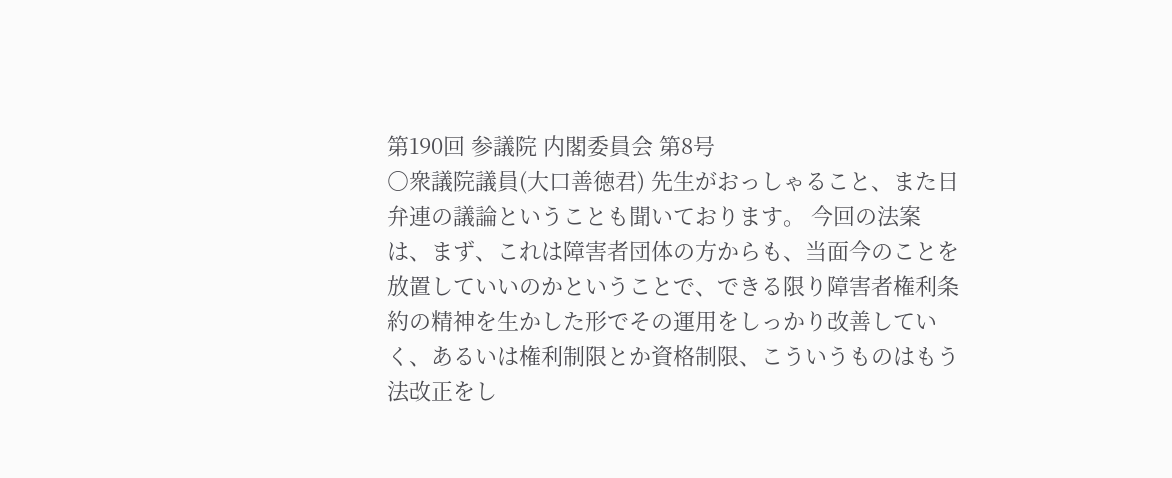第190回 参議院 内閣委員会 第8号
○衆議院議員(大口善徳君) 先生がおっしゃること、また日弁連の議論ということも聞いております。 今回の法案は、まず、これは障害者団体の方からも、当面今のことを放置していいのかということで、できる限り障害者権利条約の精神を生かした形でその運用をしっかり改善していく、あるいは権利制限とか資格制限、こういうものはもう法改正をし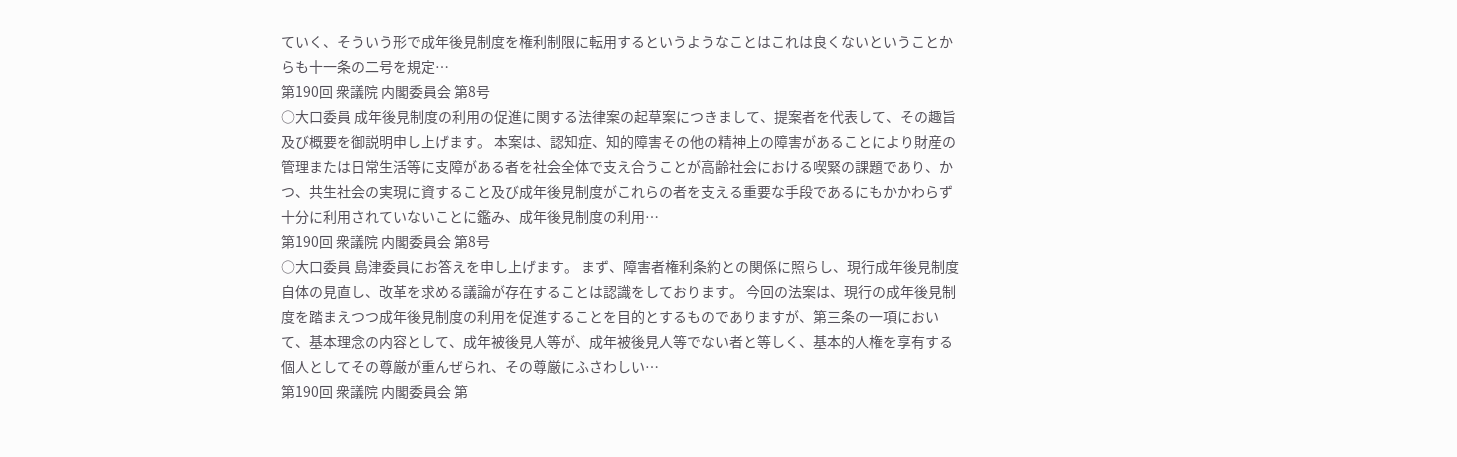ていく、そういう形で成年後見制度を権利制限に転用するというようなことはこれは良くないということからも十一条の二号を規定…
第190回 衆議院 内閣委員会 第8号
○大口委員 成年後見制度の利用の促進に関する法律案の起草案につきまして、提案者を代表して、その趣旨及び概要を御説明申し上げます。 本案は、認知症、知的障害その他の精神上の障害があることにより財産の管理または日常生活等に支障がある者を社会全体で支え合うことが高齢社会における喫緊の課題であり、かつ、共生社会の実現に資すること及び成年後見制度がこれらの者を支える重要な手段であるにもかかわらず十分に利用されていないことに鑑み、成年後見制度の利用…
第190回 衆議院 内閣委員会 第8号
○大口委員 島津委員にお答えを申し上げます。 まず、障害者権利条約との関係に照らし、現行成年後見制度自体の見直し、改革を求める議論が存在することは認識をしております。 今回の法案は、現行の成年後見制度を踏まえつつ成年後見制度の利用を促進することを目的とするものでありますが、第三条の一項において、基本理念の内容として、成年被後見人等が、成年被後見人等でない者と等しく、基本的人権を享有する個人としてその尊厳が重んぜられ、その尊厳にふさわしい…
第190回 衆議院 内閣委員会 第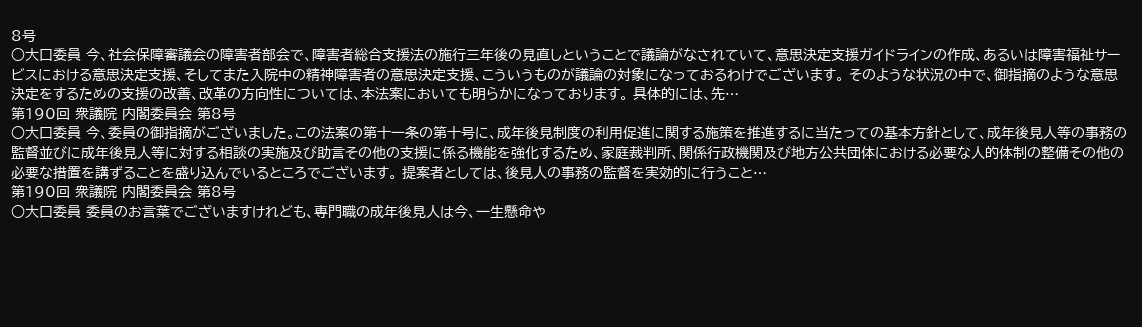8号
○大口委員 今、社会保障審議会の障害者部会で、障害者総合支援法の施行三年後の見直しということで議論がなされていて、意思決定支援ガイドラインの作成、あるいは障害福祉サービスにおける意思決定支援、そしてまた入院中の精神障害者の意思決定支援、こういうものが議論の対象になっておるわけでございます。 そのような状況の中で、御指摘のような意思決定をするための支援の改善、改革の方向性については、本法案においても明らかになっております。 具体的には、先…
第190回 衆議院 内閣委員会 第8号
○大口委員 今、委員の御指摘がございました。この法案の第十一条の第十号に、成年後見制度の利用促進に関する施策を推進するに当たっての基本方針として、成年後見人等の事務の監督並びに成年後見人等に対する相談の実施及び助言その他の支援に係る機能を強化するため、家庭裁判所、関係行政機関及び地方公共団体における必要な人的体制の整備その他の必要な措置を講ずることを盛り込んでいるところでございます。 提案者としては、後見人の事務の監督を実効的に行うこと…
第190回 衆議院 内閣委員会 第8号
○大口委員 委員のお言葉でございますけれども、専門職の成年後見人は今、一生懸命や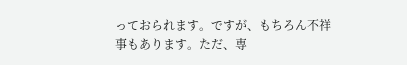っておられます。ですが、もちろん不祥事もあります。ただ、専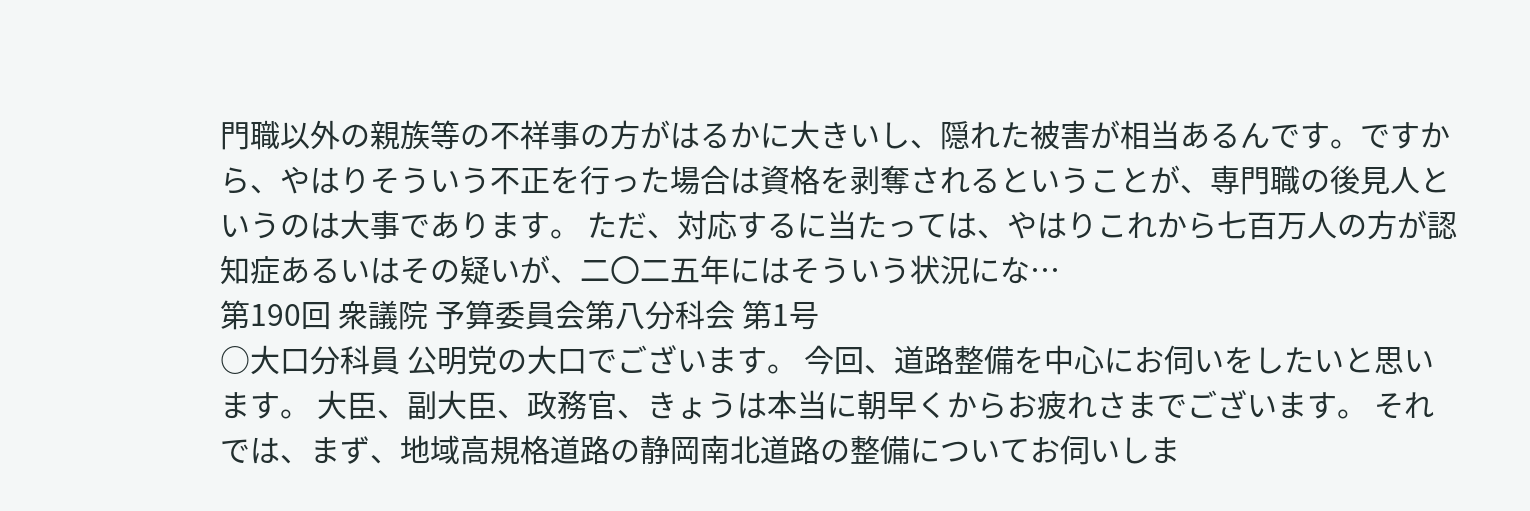門職以外の親族等の不祥事の方がはるかに大きいし、隠れた被害が相当あるんです。ですから、やはりそういう不正を行った場合は資格を剥奪されるということが、専門職の後見人というのは大事であります。 ただ、対応するに当たっては、やはりこれから七百万人の方が認知症あるいはその疑いが、二〇二五年にはそういう状況にな…
第190回 衆議院 予算委員会第八分科会 第1号
○大口分科員 公明党の大口でございます。 今回、道路整備を中心にお伺いをしたいと思います。 大臣、副大臣、政務官、きょうは本当に朝早くからお疲れさまでございます。 それでは、まず、地域高規格道路の静岡南北道路の整備についてお伺いしま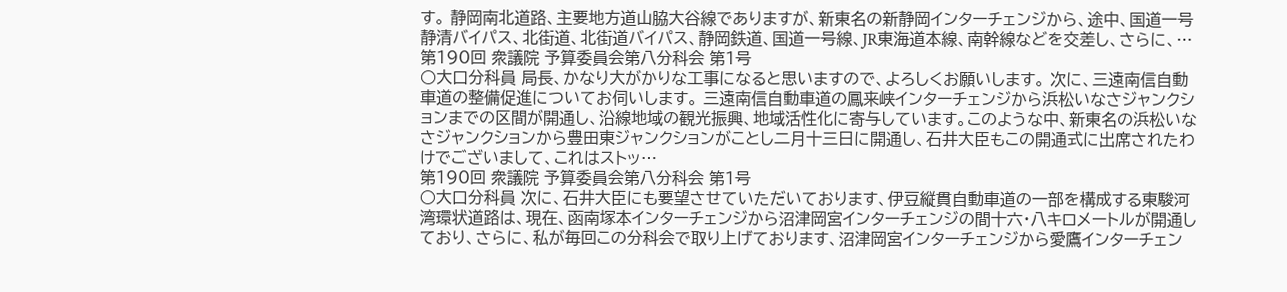す。 静岡南北道路、主要地方道山脇大谷線でありますが、新東名の新静岡インターチェンジから、途中、国道一号静清バイパス、北街道、北街道バイパス、静岡鉄道、国道一号線、JR東海道本線、南幹線などを交差し、さらに、…
第190回 衆議院 予算委員会第八分科会 第1号
○大口分科員 局長、かなり大がかりな工事になると思いますので、よろしくお願いします。 次に、三遠南信自動車道の整備促進についてお伺いします。 三遠南信自動車道の鳳来峡インターチェンジから浜松いなさジャンクションまでの区間が開通し、沿線地域の観光振興、地域活性化に寄与しています。このような中、新東名の浜松いなさジャンクションから豊田東ジャンクションがことし二月十三日に開通し、石井大臣もこの開通式に出席されたわけでございまして、これはストッ…
第190回 衆議院 予算委員会第八分科会 第1号
○大口分科員 次に、石井大臣にも要望させていただいております、伊豆縦貫自動車道の一部を構成する東駿河湾環状道路は、現在、函南塚本インターチェンジから沼津岡宮インターチェンジの間十六・八キロメートルが開通しており、さらに、私が毎回この分科会で取り上げております、沼津岡宮インターチェンジから愛鷹インターチェン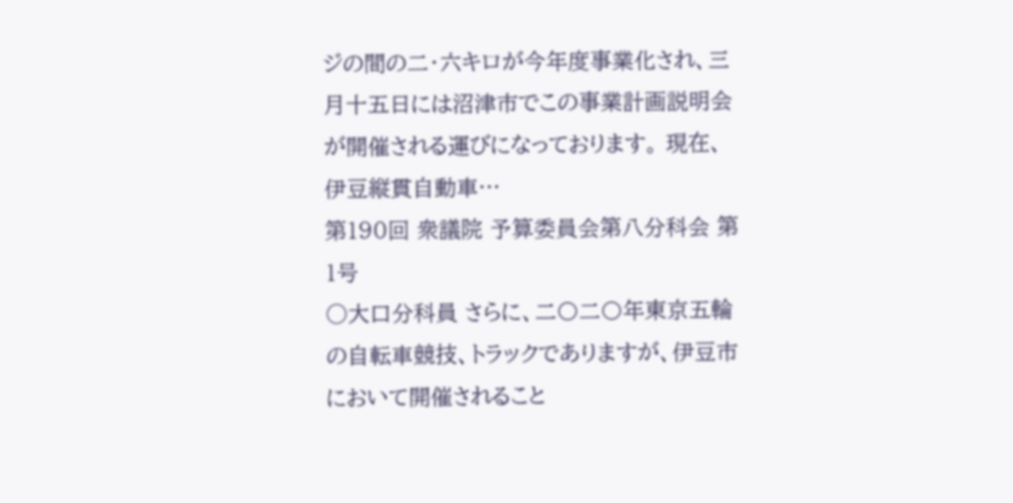ジの間の二・六キロが今年度事業化され、三月十五日には沼津市でこの事業計画説明会が開催される運びになっております。 現在、伊豆縦貫自動車…
第190回 衆議院 予算委員会第八分科会 第1号
○大口分科員 さらに、二〇二〇年東京五輪の自転車競技、トラックでありますが、伊豆市において開催されること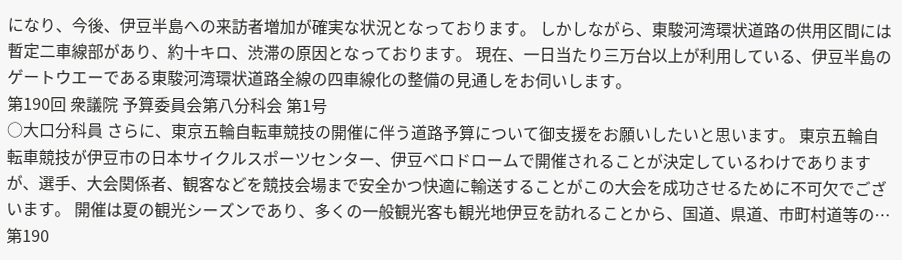になり、今後、伊豆半島への来訪者増加が確実な状況となっております。 しかしながら、東駿河湾環状道路の供用区間には暫定二車線部があり、約十キロ、渋滞の原因となっております。 現在、一日当たり三万台以上が利用している、伊豆半島のゲートウエーである東駿河湾環状道路全線の四車線化の整備の見通しをお伺いします。
第190回 衆議院 予算委員会第八分科会 第1号
○大口分科員 さらに、東京五輪自転車競技の開催に伴う道路予算について御支援をお願いしたいと思います。 東京五輪自転車競技が伊豆市の日本サイクルスポーツセンター、伊豆ベロドロームで開催されることが決定しているわけでありますが、選手、大会関係者、観客などを競技会場まで安全かつ快適に輸送することがこの大会を成功させるために不可欠でございます。 開催は夏の観光シーズンであり、多くの一般観光客も観光地伊豆を訪れることから、国道、県道、市町村道等の…
第190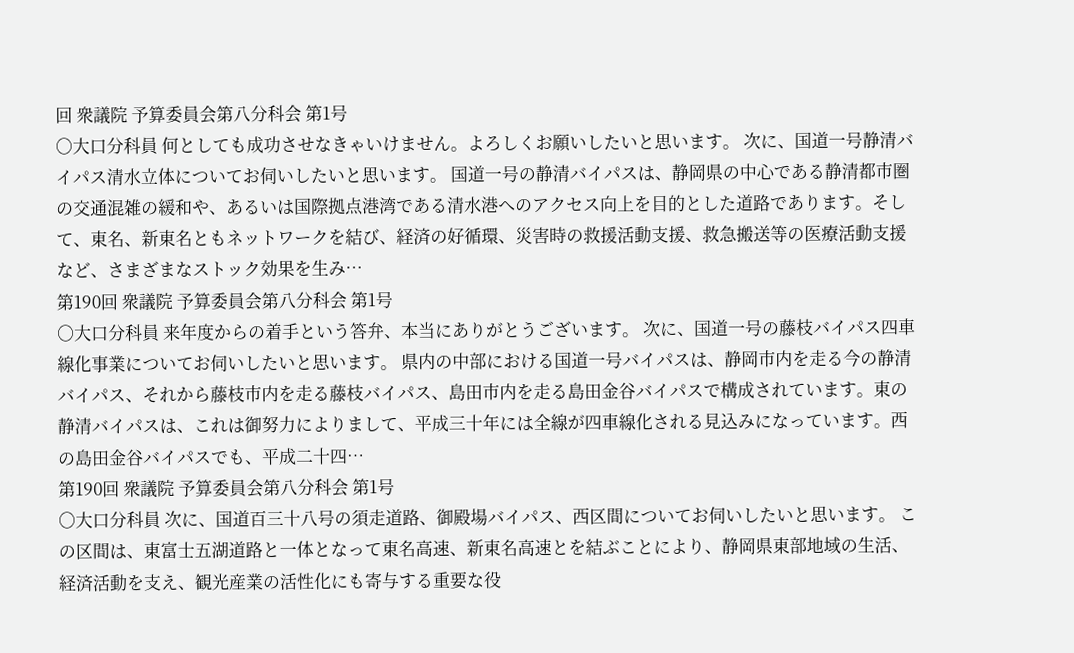回 衆議院 予算委員会第八分科会 第1号
○大口分科員 何としても成功させなきゃいけません。よろしくお願いしたいと思います。 次に、国道一号静清バイパス清水立体についてお伺いしたいと思います。 国道一号の静清バイパスは、静岡県の中心である静清都市圏の交通混雑の緩和や、あるいは国際拠点港湾である清水港へのアクセス向上を目的とした道路であります。そして、東名、新東名ともネットワークを結び、経済の好循環、災害時の救援活動支援、救急搬送等の医療活動支援など、さまざまなストック効果を生み…
第190回 衆議院 予算委員会第八分科会 第1号
○大口分科員 来年度からの着手という答弁、本当にありがとうございます。 次に、国道一号の藤枝バイパス四車線化事業についてお伺いしたいと思います。 県内の中部における国道一号バイパスは、静岡市内を走る今の静清バイパス、それから藤枝市内を走る藤枝バイパス、島田市内を走る島田金谷バイパスで構成されています。東の静清バイパスは、これは御努力によりまして、平成三十年には全線が四車線化される見込みになっています。西の島田金谷バイパスでも、平成二十四…
第190回 衆議院 予算委員会第八分科会 第1号
○大口分科員 次に、国道百三十八号の須走道路、御殿場バイパス、西区間についてお伺いしたいと思います。 この区間は、東富士五湖道路と一体となって東名高速、新東名高速とを結ぶことにより、静岡県東部地域の生活、経済活動を支え、観光産業の活性化にも寄与する重要な役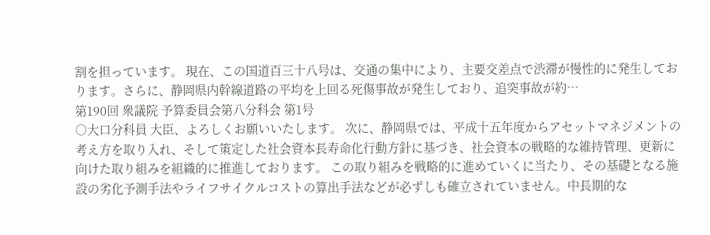割を担っています。 現在、この国道百三十八号は、交通の集中により、主要交差点で渋滞が慢性的に発生しております。さらに、静岡県内幹線道路の平均を上回る死傷事故が発生しており、追突事故が約…
第190回 衆議院 予算委員会第八分科会 第1号
○大口分科員 大臣、よろしくお願いいたします。 次に、静岡県では、平成十五年度からアセットマネジメントの考え方を取り入れ、そして策定した社会資本長寿命化行動方針に基づき、社会資本の戦略的な維持管理、更新に向けた取り組みを組織的に推進しております。 この取り組みを戦略的に進めていくに当たり、その基礎となる施設の劣化予測手法やライフサイクルコストの算出手法などが必ずしも確立されていません。中長期的な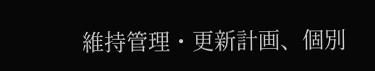維持管理・更新計画、個別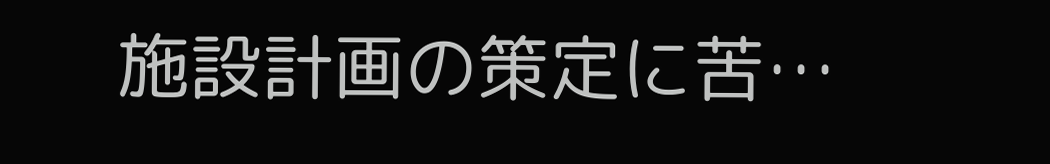施設計画の策定に苦…